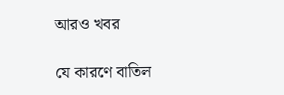আরও খবর

যে কারণে বাতিল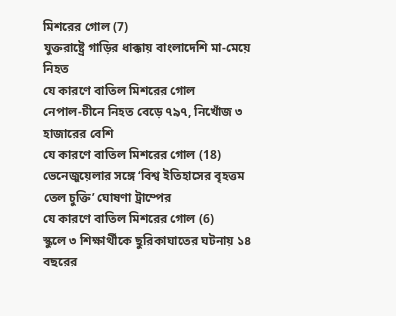মিশরের গোল (7)
যুক্তরাষ্ট্রে গাড়ির ধাক্কায় বাংলাদেশি মা-মেয়ে নিহত
যে কারণে বাতিল মিশরের গোল
নেপাল-চীনে নিহত বেড়ে ৭৯৭, নিখোঁজ ৩ হাজারের বেশি
যে কারণে বাতিল মিশরের গোল (18)
ভেনেজুয়েলার সঙ্গে ‘বিশ্ব ইতিহাসের বৃহত্তম তেল চুক্তি’ ঘোষণা ট্রাম্পের
যে কারণে বাতিল মিশরের গোল (6)
স্কুলে ৩ শিক্ষার্থীকে ছুরিকাঘাতের ঘটনায় ১৪ বছরের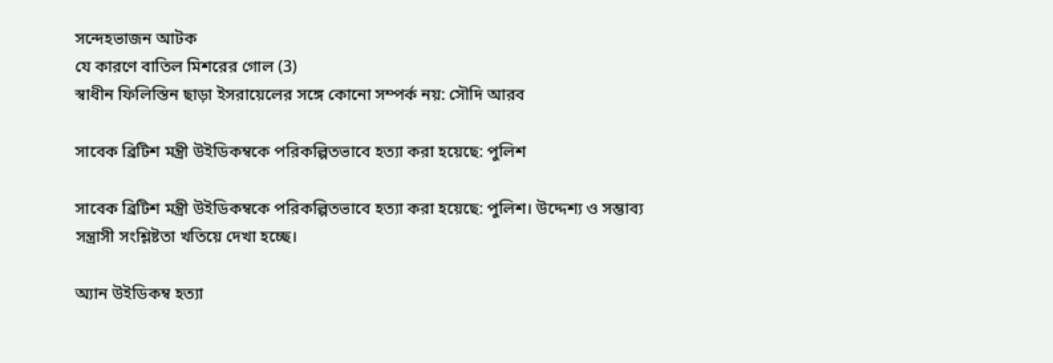সন্দেহভাজন আটক
যে কারণে বাতিল মিশরের গোল (3)
স্বাধীন ফিলিস্তিন ছাড়া ইসরায়েলের সঙ্গে কোনো সম্পর্ক নয়: সৌদি আরব

সাবেক ব্রিটিশ মন্ত্রী উইডিকম্বকে পরিকল্পিতভাবে হত্যা করা হয়েছে: পুলিশ

সাবেক ব্রিটিশ মন্ত্রী উইডিকম্বকে পরিকল্পিতভাবে হত্যা করা হয়েছে: পুলিশ। উদ্দেশ্য ও সম্ভাব্য সন্ত্রাসী সংশ্লিষ্টতা খতিয়ে দেখা হচ্ছে।

অ্যান উইডিকম্ব হত্যা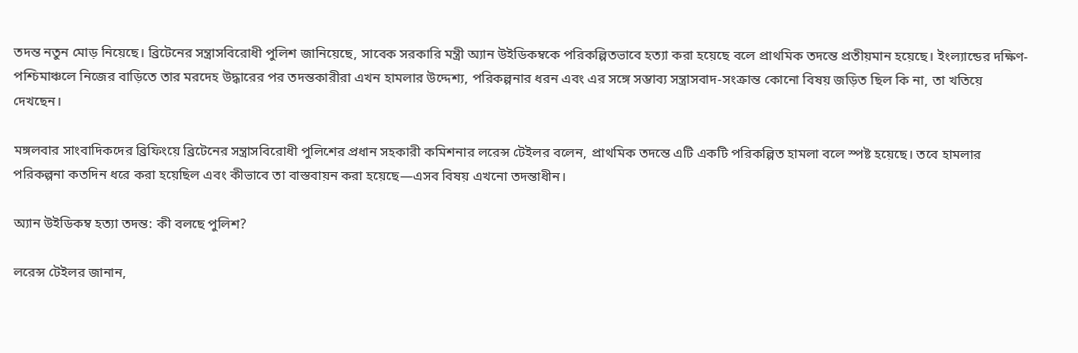তদন্ত নতুন মোড় নিয়েছে। ব্রিটেনের সন্ত্রাসবিরোধী পুলিশ জানিয়েছে, সাবেক সরকারি মন্ত্রী অ্যান উইডিকম্বকে পরিকল্পিতভাবে হত্যা করা হয়েছে বলে প্রাথমিক তদন্তে প্রতীয়মান হয়েছে। ইংল্যান্ডের দক্ষিণ-পশ্চিমাঞ্চলে নিজের বাড়িতে তার মরদেহ উদ্ধারের পর তদন্তকারীরা এখন হামলার উদ্দেশ্য, পরিকল্পনার ধরন এবং এর সঙ্গে সম্ভাব্য সন্ত্রাসবাদ-সংক্রান্ত কোনো বিষয় জড়িত ছিল কি না, তা খতিয়ে দেখছেন।

মঙ্গলবার সাংবাদিকদের ব্রিফিংয়ে ব্রিটেনের সন্ত্রাসবিরোধী পুলিশের প্রধান সহকারী কমিশনার লরেন্স টেইলর বলেন, প্রাথমিক তদন্তে এটি একটি পরিকল্পিত হামলা বলে স্পষ্ট হয়েছে। তবে হামলার পরিকল্পনা কতদিন ধরে করা হয়েছিল এবং কীভাবে তা বাস্তবায়ন করা হয়েছে—এসব বিষয় এখনো তদন্তাধীন।

অ্যান উইডিকম্ব হত্যা তদন্ত: কী বলছে পুলিশ?

লরেন্স টেইলর জানান,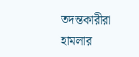তদন্তকারীরা হামলার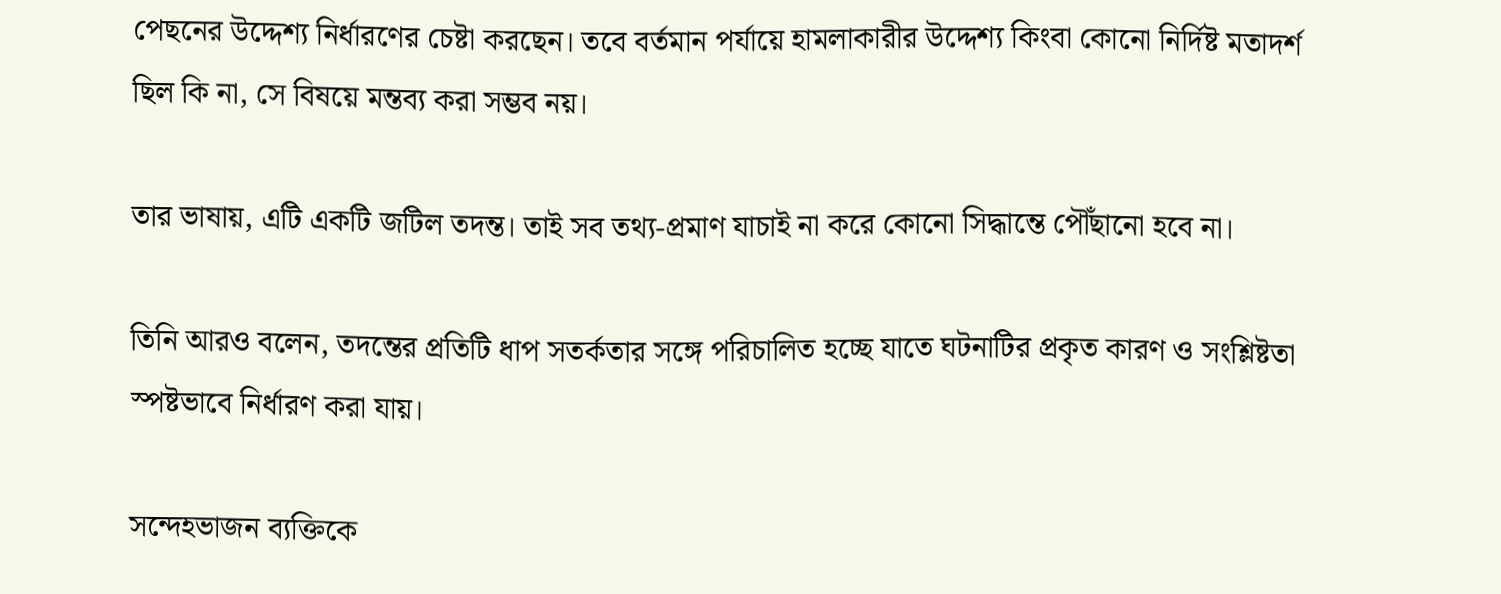পেছনের উদ্দেশ্য নির্ধারণের চেষ্টা করছেন। তবে বর্তমান পর্যায়ে হামলাকারীর উদ্দেশ্য কিংবা কোনো নির্দিষ্ট মতাদর্শ ছিল কি না, সে বিষয়ে মন্তব্য করা সম্ভব নয়।

তার ভাষায়, এটি একটি জটিল তদন্ত। তাই সব তথ্য-প্রমাণ যাচাই না করে কোনো সিদ্ধান্তে পৌঁছানো হবে না।

তিনি আরও বলেন, তদন্তের প্রতিটি ধাপ সতর্কতার সঙ্গে পরিচালিত হচ্ছে যাতে ঘটনাটির প্রকৃত কারণ ও সংশ্লিষ্টতা স্পষ্টভাবে নির্ধারণ করা যায়।

সন্দেহভাজন ব্যক্তিকে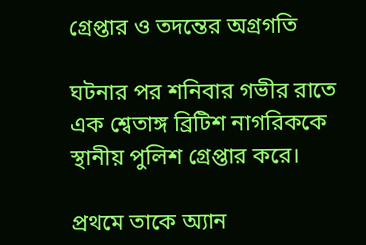গ্রেপ্তার ও তদন্তের অগ্রগতি

ঘটনার পর শনিবার গভীর রাতে এক শ্বেতাঙ্গ ব্রিটিশ নাগরিককে স্থানীয় পুলিশ গ্রেপ্তার করে।

প্রথমে তাকে অ্যান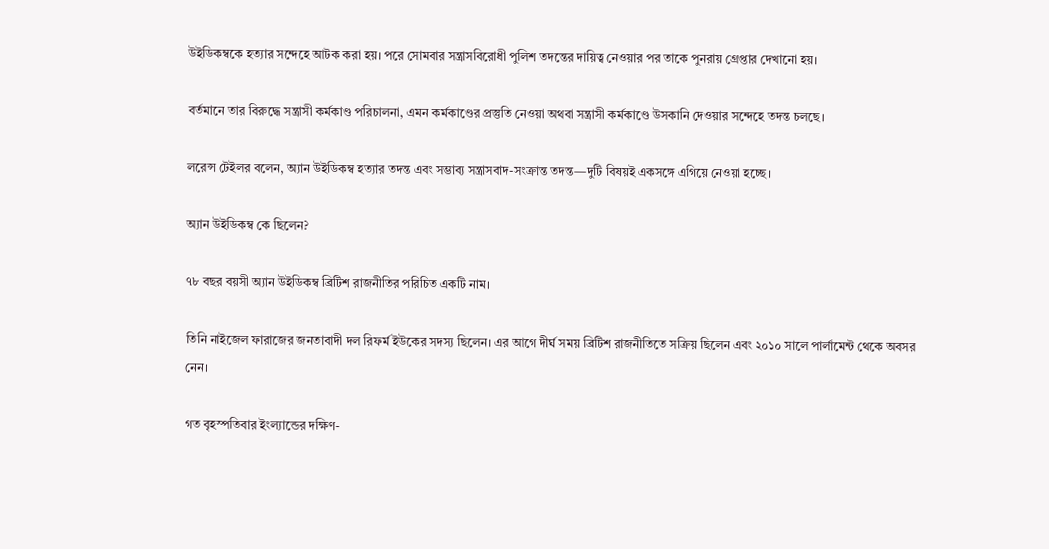উইডিকম্বকে হত্যার সন্দেহে আটক করা হয়। পরে সোমবার সন্ত্রাসবিরোধী পুলিশ তদন্তের দায়িত্ব নেওয়ার পর তাকে পুনরায় গ্রেপ্তার দেখানো হয়।

বর্তমানে তার বিরুদ্ধে সন্ত্রাসী কর্মকাণ্ড পরিচালনা, এমন কর্মকাণ্ডের প্রস্তুতি নেওয়া অথবা সন্ত্রাসী কর্মকাণ্ডে উসকানি দেওয়ার সন্দেহে তদন্ত চলছে।

লরেন্স টেইলর বলেন, অ্যান উইডিকম্ব হত্যার তদন্ত এবং সম্ভাব্য সন্ত্রাসবাদ-সংক্রান্ত তদন্ত—দুটি বিষয়ই একসঙ্গে এগিয়ে নেওয়া হচ্ছে।

অ্যান উইডিকম্ব কে ছিলেন?

৭৮ বছর বয়সী অ্যান উইডিকম্ব ব্রিটিশ রাজনীতির পরিচিত একটি নাম।

তিনি নাইজেল ফারাজের জনতাবাদী দল রিফর্ম ইউকের সদস্য ছিলেন। এর আগে দীর্ঘ সময় ব্রিটিশ রাজনীতিতে সক্রিয় ছিলেন এবং ২০১০ সালে পার্লামেন্ট থেকে অবসর নেন।

গত বৃহস্পতিবার ইংল্যান্ডের দক্ষিণ-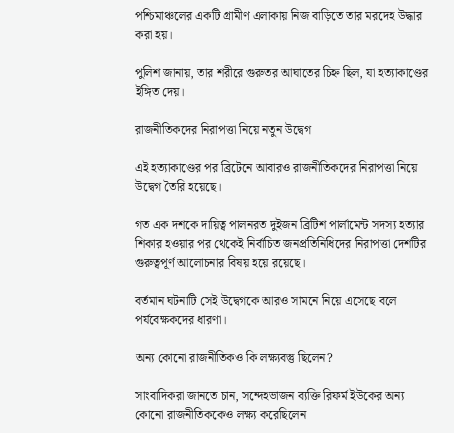পশ্চিমাঞ্চলের একটি গ্রামীণ এলাকায় নিজ বাড়িতে তার মরদেহ উদ্ধার করা হয়।

পুলিশ জানায়, তার শরীরে গুরুতর আঘাতের চিহ্ন ছিল, যা হত্যাকাণ্ডের ইঙ্গিত দেয়।

রাজনীতিকদের নিরাপত্তা নিয়ে নতুন উদ্বেগ

এই হত্যাকাণ্ডের পর ব্রিটেনে আবারও রাজনীতিকদের নিরাপত্তা নিয়ে উদ্বেগ তৈরি হয়েছে।

গত এক দশকে দায়িত্ব পালনরত দুইজন ব্রিটিশ পার্লামেন্ট সদস্য হত্যার শিকার হওয়ার পর থেকেই নির্বাচিত জনপ্রতিনিধিদের নিরাপত্তা দেশটির গুরুত্বপূর্ণ আলোচনার বিষয় হয়ে রয়েছে।

বর্তমান ঘটনাটি সেই উদ্বেগকে আরও সামনে নিয়ে এসেছে বলে পর্যবেক্ষকদের ধারণা।

অন্য কোনো রাজনীতিকও কি লক্ষ্যবস্তু ছিলেন?

সাংবাদিকরা জানতে চান, সন্দেহভাজন ব্যক্তি রিফর্ম ইউকের অন্য কোনো রাজনীতিককেও লক্ষ্য করেছিলেন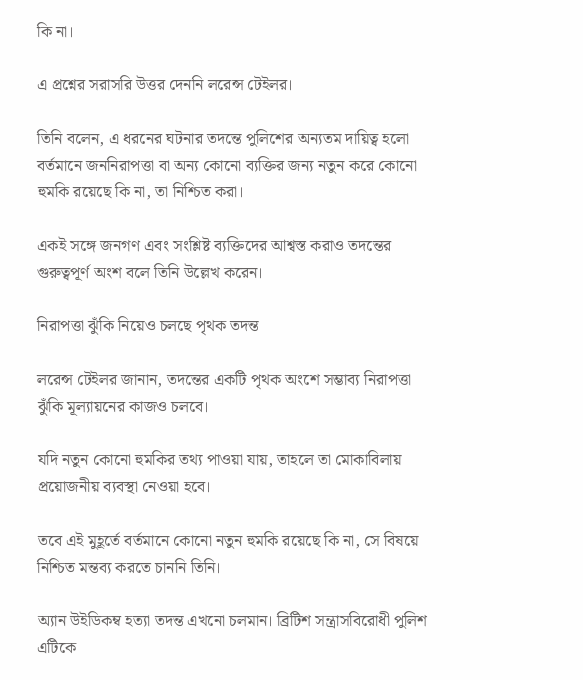কি না।

এ প্রশ্নের সরাসরি উত্তর দেননি লরেন্স টেইলর।

তিনি বলেন, এ ধরনের ঘটনার তদন্তে পুলিশের অন্যতম দায়িত্ব হলো বর্তমানে জননিরাপত্তা বা অন্য কোনো ব্যক্তির জন্য নতুন করে কোনো হুমকি রয়েছে কি না, তা নিশ্চিত করা।

একই সঙ্গে জনগণ এবং সংশ্লিষ্ট ব্যক্তিদের আশ্বস্ত করাও তদন্তের গুরুত্বপূর্ণ অংশ বলে তিনি উল্লেখ করেন।

নিরাপত্তা ঝুঁকি নিয়েও চলছে পৃথক তদন্ত

লরেন্স টেইলর জানান, তদন্তের একটি পৃথক অংশে সম্ভাব্য নিরাপত্তা ঝুঁকি মূল্যায়নের কাজও চলবে।

যদি নতুন কোনো হুমকির তথ্য পাওয়া যায়, তাহলে তা মোকাবিলায় প্রয়োজনীয় ব্যবস্থা নেওয়া হবে।

তবে এই মুহূর্তে বর্তমানে কোনো নতুন হুমকি রয়েছে কি না, সে বিষয়ে নিশ্চিত মন্তব্য করতে চাননি তিনি।

অ্যান উইডিকম্ব হত্যা তদন্ত এখনো চলমান। ব্রিটিশ সন্ত্রাসবিরোধী পুলিশ এটিকে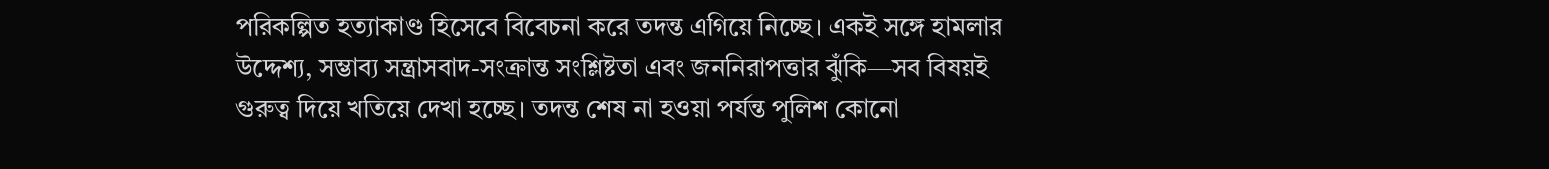পরিকল্পিত হত্যাকাণ্ড হিসেবে বিবেচনা করে তদন্ত এগিয়ে নিচ্ছে। একই সঙ্গে হামলার উদ্দেশ্য, সম্ভাব্য সন্ত্রাসবাদ-সংক্রান্ত সংশ্লিষ্টতা এবং জননিরাপত্তার ঝুঁকি—সব বিষয়ই গুরুত্ব দিয়ে খতিয়ে দেখা হচ্ছে। তদন্ত শেষ না হওয়া পর্যন্ত পুলিশ কোনো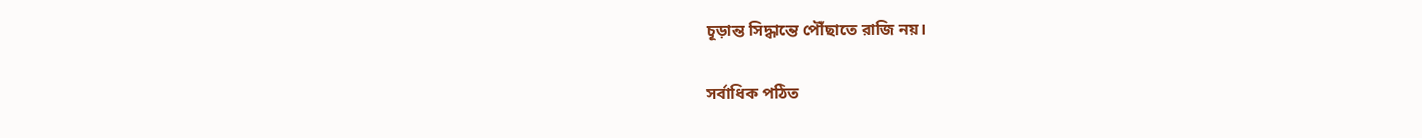চূড়ান্ত সিদ্ধান্তে পৌঁছাতে রাজি নয়।

সর্বাধিক পঠিত